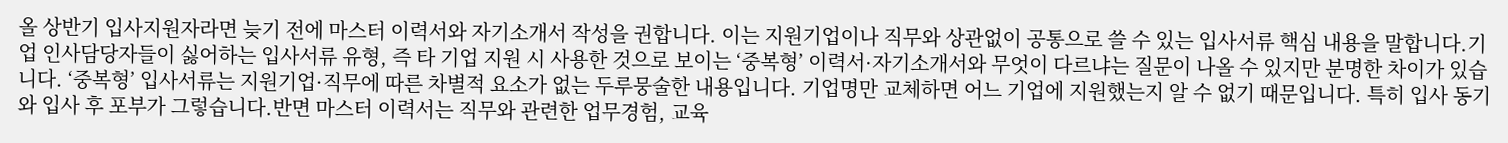올 상반기 입사지원자라면 늦기 전에 마스터 이력서와 자기소개서 작성을 권합니다. 이는 지원기업이나 직무와 상관없이 공통으로 쓸 수 있는 입사서류 핵심 내용을 말합니다.기업 인사담당자들이 싫어하는 입사서류 유형, 즉 타 기업 지원 시 사용한 것으로 보이는 ‘중복형’ 이력서·자기소개서와 무엇이 다르냐는 질문이 나올 수 있지만 분명한 차이가 있습니다. ‘중복형’ 입사서류는 지원기업·직무에 따른 차별적 요소가 없는 두루뭉술한 내용입니다. 기업명만 교체하면 어느 기업에 지원했는지 알 수 없기 때문입니다. 특히 입사 동기와 입사 후 포부가 그렇습니다.반면 마스터 이력서는 직무와 관련한 업무경험, 교육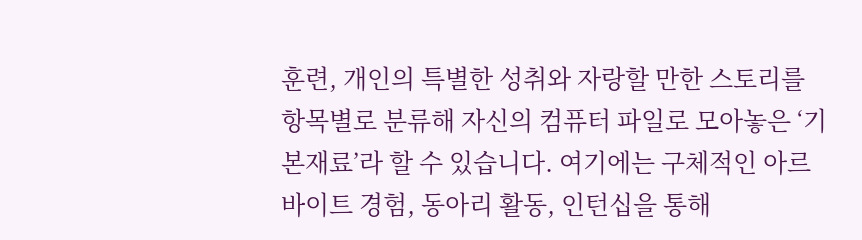훈련, 개인의 특별한 성취와 자랑할 만한 스토리를 항목별로 분류해 자신의 컴퓨터 파일로 모아놓은 ‘기본재료’라 할 수 있습니다. 여기에는 구체적인 아르바이트 경험, 동아리 활동, 인턴십을 통해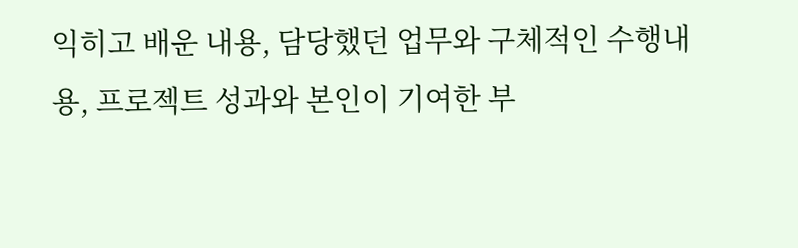익히고 배운 내용, 담당했던 업무와 구체적인 수행내용, 프로젝트 성과와 본인이 기여한 부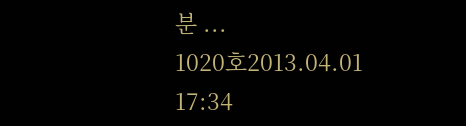분 ...
1020호2013.04.01 17:34